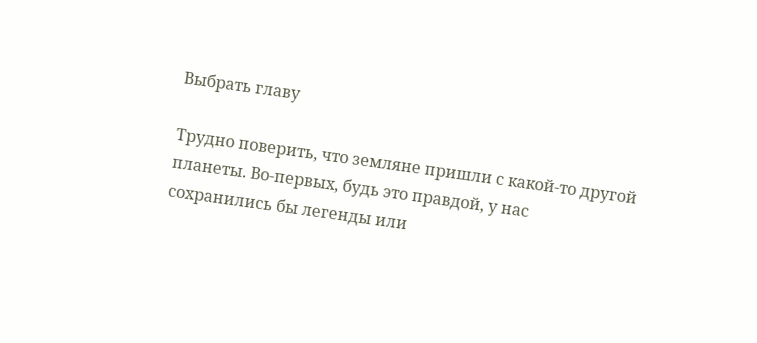Выбрать главу

Трудно поверить, что земляне пришли с какой-то другой планеты. Во-первых, будь это правдой, у нас сохранились бы легенды или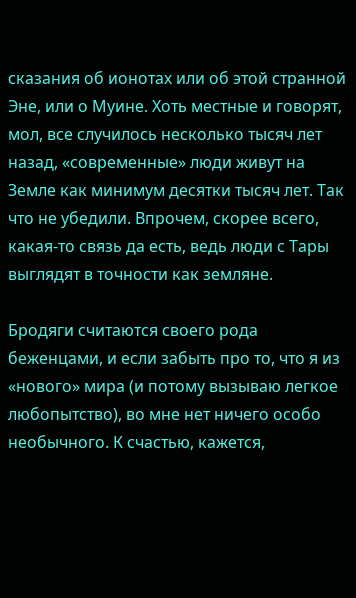сказания об ионотах или об этой странной Эне, или о Муине. Хоть местные и говорят, мол, все случилось несколько тысяч лет назад, «современные» люди живут на Земле как минимум десятки тысяч лет. Так что не убедили. Впрочем, скорее всего, какая-то связь да есть, ведь люди с Тары выглядят в точности как земляне.

Бродяги считаются своего рода беженцами, и если забыть про то, что я из «нового» мира (и потому вызываю легкое любопытство), во мне нет ничего особо необычного. К счастью, кажется,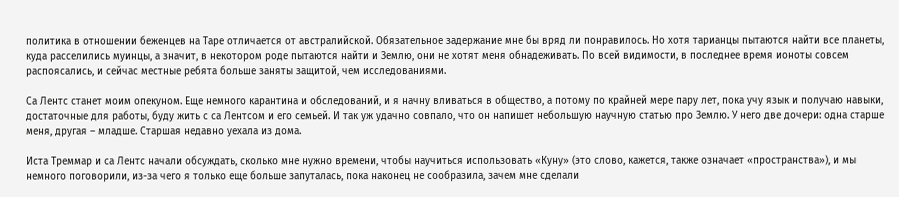политика в отношении беженцев на Таре отличается от австралийской. Обязательное задержание мне бы вряд ли понравилось. Но хотя тарианцы пытаются найти все планеты, куда расселились муинцы, а значит, в некотором роде пытаются найти и Землю, они не хотят меня обнадеживать. По всей видимости, в последнее время ионоты совсем распоясались, и сейчас местные ребята больше заняты защитой, чем исследованиями.

Са Лентс станет моим опекуном. Еще немного карантина и обследований, и я начну вливаться в общество, а потому по крайней мере пару лет, пока учу язык и получаю навыки, достаточные для работы, буду жить с са Лентсом и его семьей. И так уж удачно совпало, что он напишет небольшую научную статью про Землю. У него две дочери: одна старше меня, другая – младше. Старшая недавно уехала из дома.

Иста Треммар и са Лентс начали обсуждать, сколько мне нужно времени, чтобы научиться использовать «Куну» (это слово, кажется, также означает «пространства»), и мы немного поговорили, из-за чего я только еще больше запуталась, пока наконец не сообразила, зачем мне сделали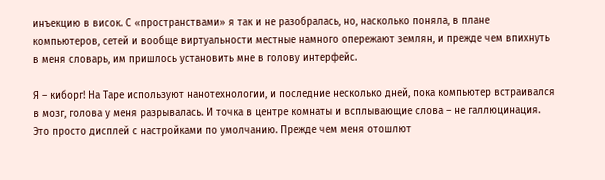инъекцию в висок. С «пространствами» я так и не разобралась, но, насколько поняла, в плане компьютеров, сетей и вообще виртуальности местные намного опережают землян, и прежде чем впихнуть в меня словарь, им пришлось установить мне в голову интерфейс.

Я – киборг! На Таре используют нанотехнологии, и последние несколько дней, пока компьютер встраивался в мозг, голова у меня разрывалась. И точка в центре комнаты и всплывающие слова – не галлюцинация. Это просто дисплей с настройками по умолчанию. Прежде чем меня отошлют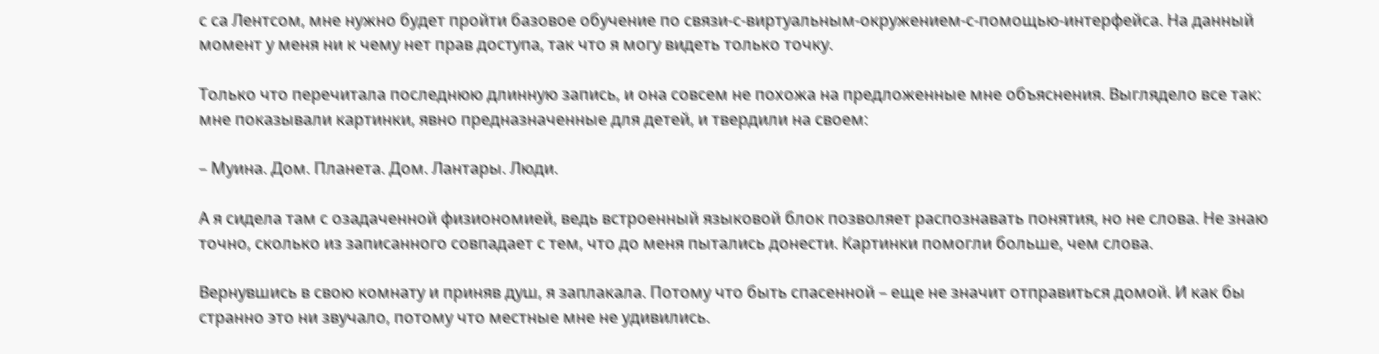с са Лентсом, мне нужно будет пройти базовое обучение по связи-с-виртуальным-окружением-с-помощью-интерфейса. На данный момент у меня ни к чему нет прав доступа, так что я могу видеть только точку.

Только что перечитала последнюю длинную запись, и она совсем не похожа на предложенные мне объяснения. Выглядело все так: мне показывали картинки, явно предназначенные для детей, и твердили на своем:

– Муина. Дом. Планета. Дом. Лантары. Люди.

А я сидела там с озадаченной физиономией, ведь встроенный языковой блок позволяет распознавать понятия, но не слова. Не знаю точно, сколько из записанного совпадает с тем, что до меня пытались донести. Картинки помогли больше, чем слова.

Вернувшись в свою комнату и приняв душ, я заплакала. Потому что быть спасенной – еще не значит отправиться домой. И как бы странно это ни звучало, потому что местные мне не удивились.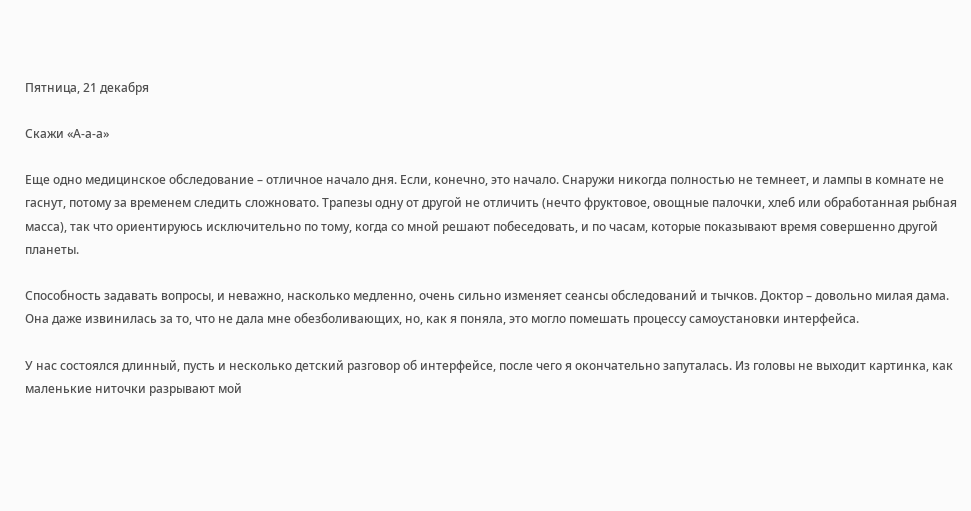Пятница, 21 декабря

Скажи «А-а-а»

Еще одно медицинское обследование – отличное начало дня. Если, конечно, это начало. Снаружи никогда полностью не темнеет, и лампы в комнате не гаснут, потому за временем следить сложновато. Трапезы одну от другой не отличить (нечто фруктовое, овощные палочки, хлеб или обработанная рыбная масса), так что ориентируюсь исключительно по тому, когда со мной решают побеседовать, и по часам, которые показывают время совершенно другой планеты.

Способность задавать вопросы, и неважно, насколько медленно, очень сильно изменяет сеансы обследований и тычков. Доктор – довольно милая дама. Она даже извинилась за то, что не дала мне обезболивающих, но, как я поняла, это могло помешать процессу самоустановки интерфейса.

У нас состоялся длинный, пусть и несколько детский разговор об интерфейсе, после чего я окончательно запуталась. Из головы не выходит картинка, как маленькие ниточки разрывают мой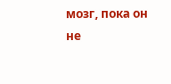мозг, пока он не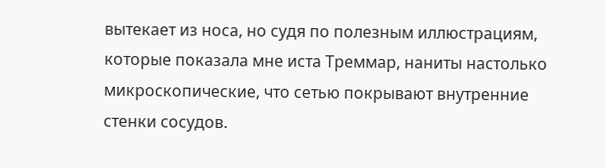вытекает из носа, но судя по полезным иллюстрациям, которые показала мне иста Треммар, наниты настолько микроскопические, что сетью покрывают внутренние стенки сосудов.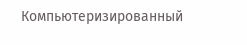Компьютеризированный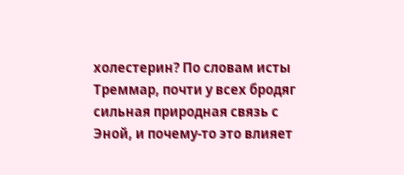холестерин? По словам исты Треммар, почти у всех бродяг сильная природная связь с Эной, и почему-то это влияет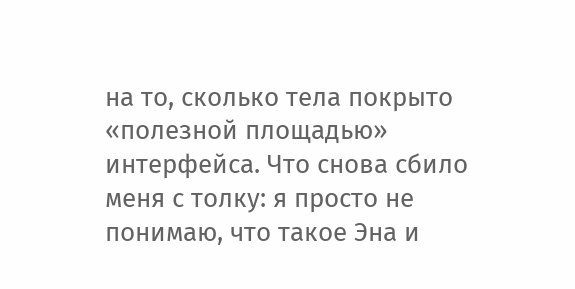на то, сколько тела покрыто «полезной площадью» интерфейса. Что снова сбило меня с толку: я просто не понимаю, что такое Эна и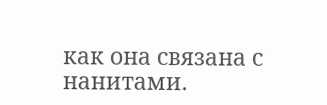как она связана с нанитами.